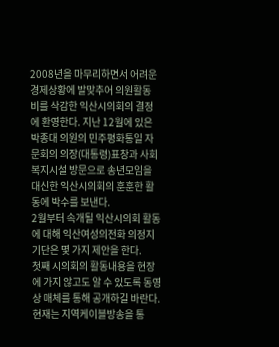2008년을 마무리하면서 어려운 경제상황에 발맞추어 의원활동비를 삭감한 익산시의회의 결정에 환영한다. 지난 12월에 있은 박종대 의원의 민주평화통일 자문회의 의장(대통령)표창과 사회복지시설 방문으로 송년모임을 대신한 익산시의회의 훈훈한 활동에 박수를 보낸다.
2월부터 속개될 익산시의회 활동에 대해 익산여성의전화 의정지기단은 몇 가지 제안을 한다.
첫째 시의회의 활동내용을 현장에 가지 않고도 알 수 있도록 동영상 매체를 통해 공개하길 바란다. 현재는 지역케이블방송을 통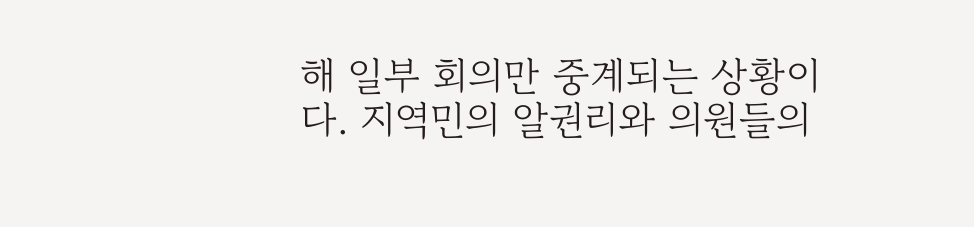해 일부 회의만 중계되는 상황이다. 지역민의 알권리와 의원들의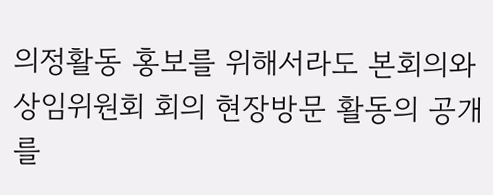의정활동 홍보를 위해서라도 본회의와 상임위원회 회의 현장방문 활동의 공개를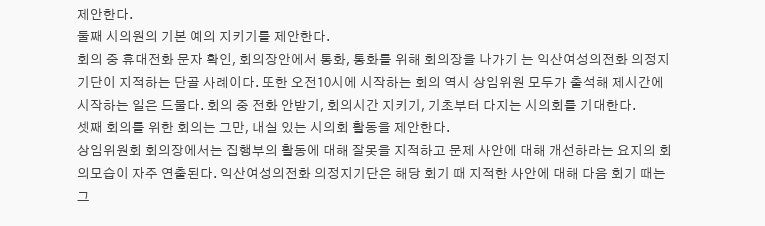제안한다.
둘째 시의원의 기본 예의 지키기를 제안한다.
회의 중 휴대전화 문자 확인, 회의장안에서 통화, 통화를 위해 회의장을 나가기 는 익산여성의전화 의정지기단이 지적하는 단골 사례이다. 또한 오전10시에 시작하는 회의 역시 상임위원 모두가 출석해 제시간에 시작하는 일은 드물다. 회의 중 전화 안받기, 회의시간 지키기, 기초부터 다지는 시의회를 기대한다.
셋째 회의를 위한 회의는 그만, 내실 있는 시의회 활동을 제안한다.
상임위원회 회의장에서는 집행부의 활동에 대해 잘못을 지적하고 문제 사안에 대해 개선하라는 요지의 회의모습이 자주 연출된다. 익산여성의전화 의정지기단은 해당 회기 때 지적한 사안에 대해 다음 회기 때는 그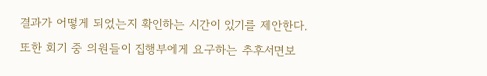결과가 어떻게 되었는지 확인하는 시간이 있기를 제안한다. 또한 회기 중 의원들이 집행부에게 요구하는 추후서면보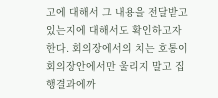고에 대해서 그 내용을 전달받고 있는지에 대해서도 확인하고자 한다. 회의장에서의 치는 호통이 회의장안에서만 울리지 말고 집행결과에까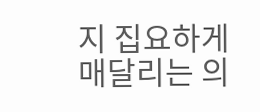지 집요하게 매달리는 의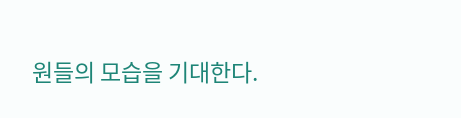원들의 모습을 기대한다.